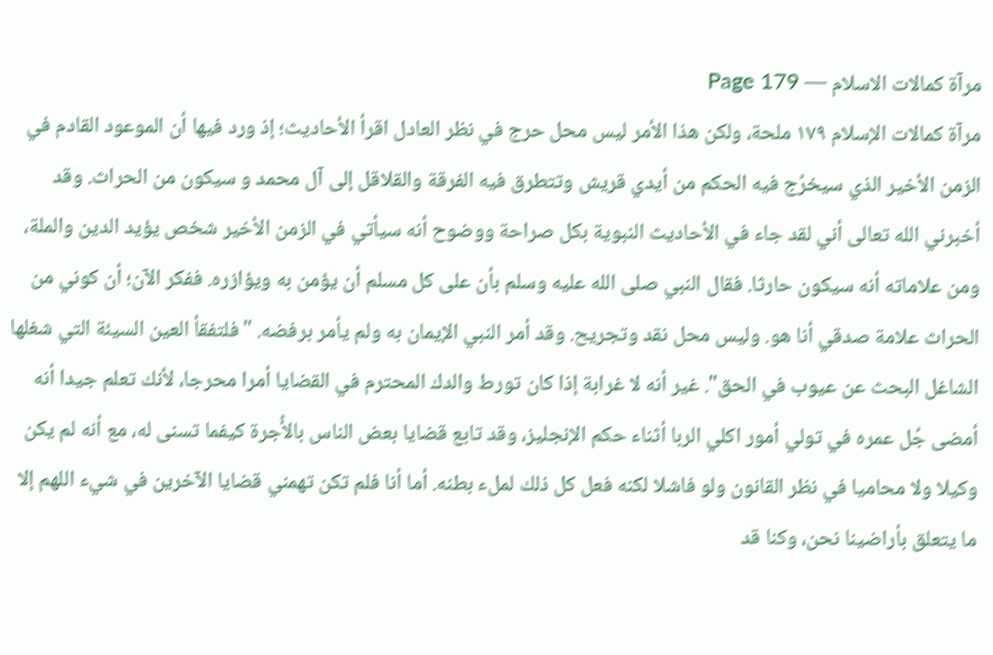مرآة كمالات الاسلام — Page 179
مرآة كمالات الإسلام ۱۷۹ ملحة، ولكن هذا الأمر ليس محل حرج في نظر العادل اقرأ الأحاديث؛ إذ ورد فيها أن الموعود القادم في الزمن الأخير الذي سيخرُج فيه الحكم من أيدي قريش وتتطرق فيه الفرقة والقلاقل إلى آل محمد و سيكون من الحراث. وقد أخبرني الله تعالى أني لقد جاء في الأحاديث النبوية بكل صراحة ووضوح أنه سيأتي في الزمن الأخير شخص يؤيد الدين والملة، ومن علاماته أنه سيكون حارثا. فقال النبي صلى الله عليه وسلم بأن على كل مسلم أن يؤمن به ويؤازره. ففكر الآن؛ أن كوني من الحراث علامة صدقي أنا هو. وليس محل نقد وتجريح. وقد أمر النبي الإيمان به ولم يأمر برفضه. "فلتفقأ العين السيئة التي شغلها الشاغل البحث عن عيوب في الحق". غير أنه لا غرابة إذا كان تورط والدك المحترم في القضايا أمرا محرجا، لأنك تعلم جيدا أنه أمضى جُل عمره في تولي أمور اكلي الربا أثناء حكم الإنجليز، وقد تابع قضايا بعض الناس بالأُجرة كيفما تسنى له، مع أنه لم يكن وكيلا ولا محاميا في نظر القانون ولو فاشلا لكنه فعل كل ذلك لملء بطنه. أما أنا فلم تكن تهمني قضايا الآخرين في شيء اللهم إلا ما يتعلق بأراضينا نحن، وكنا قد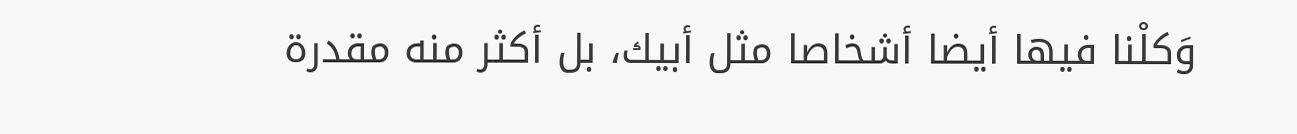وَكلْنا فيها أيضا أشخاصا مثل أبيك، بل أكثر منه مقدرة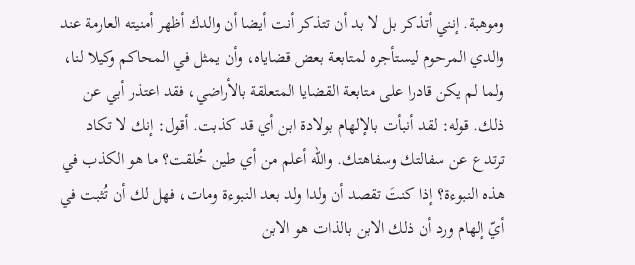وموهبة. إنني أتذكر بل لا بد أن تتذكر أنت أيضا أن والدك أظهر أمنيته العارمة عند والدي المرحوم ليستأجره لمتابعة بعض قضاياه، وأن يمثل في المحاكم وكيلا لنا، ولما لم يكن قادرا على متابعة القضايا المتعلقة بالأراضي، فقد اعتذر أبي عن ذلك. قوله: لقد أنبأت بالإلهام بولادة ابن أي قد كذبت. أقول: إنك لا تكاد ترتدع عن سفالتك وسفاهتك. والله أعلم من أي طين خُلقت؟ ما هو الكذب في هذه النبوءة؟ إذا كنتَ تقصد أن ولدا ولد بعد النبوءة ومات، فهل لك أن تُثبت في أيّ إلهام ورد أن ذلك الابن بالذات هو الابن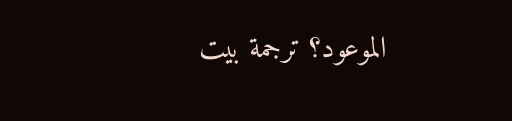الموعود؟ ترجمة بيت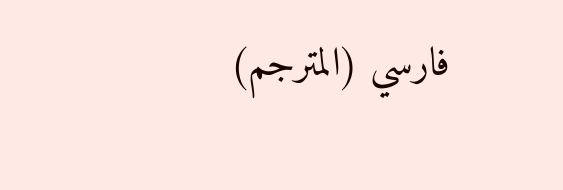فارسي (المترجم)